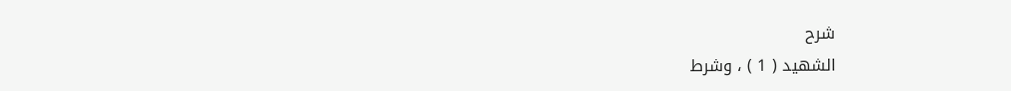شرح
الشهيد ( 1 ) ، وشرط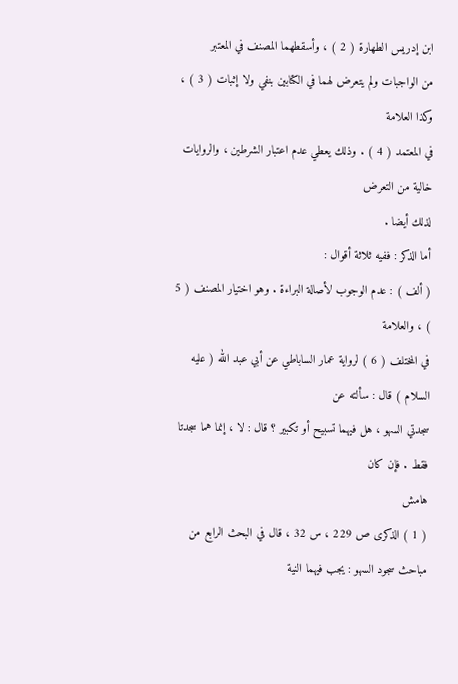ابن إدريس الطهارة ( 2 ) ، وأسقطهما المصنف في المعتبر
من الواجبات ولم يتعرض لهما في الكتابين بنفي ولا إثبات ( 3 ) ، وكذا العلامة
في المعتمد ( 4 ) . وذلك يعطي عدم اعتبار الشرطين ، والروايات خالية من التعرض
لذلك أيضا .
أما الذكر : ففيه ثلاثة أقوال :
( ألف ) : عدم الوجوب لأصالة البراءة . وهو اختيار المصنف ( 5 ) ، والعلامة
في المختلف ( 6 ) لرواية عمار الساباطي عن أبي عبد الله ( عليه السلام ) قال : سألته عن
سجدتي السهو ، هل فيهما تسبيح أو تكبير ؟ قال : لا ، إنما هما سجدتا فقط . فإن كان
هامش
( 1 ) الذكرى ص 229 ، س 32 ، قال في البحث الرابع من مباحث سجود السهو : يجب فيهما النية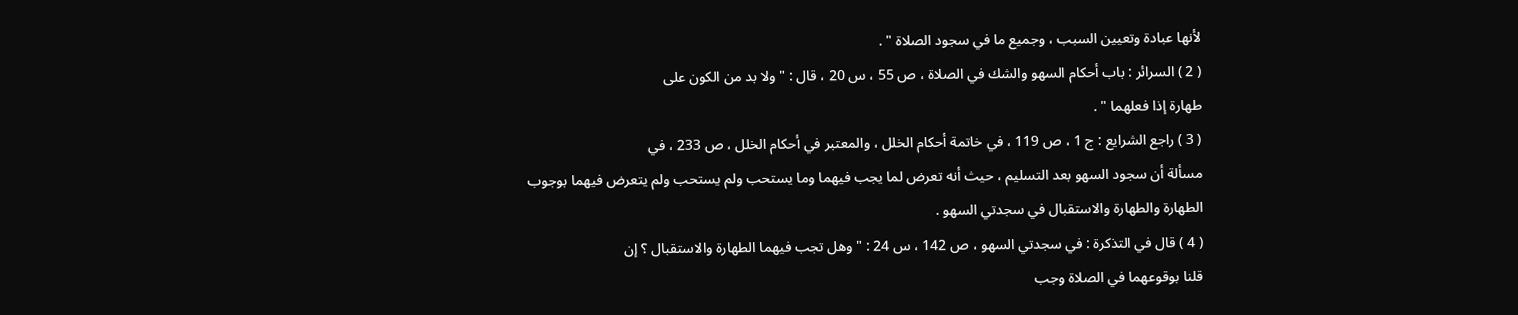لأنها عبادة وتعيين السبب ، وجميع ما في سجود الصلاة " .
( 2 ) السرائر : باب أحكام السهو والشك في الصلاة ، ص 55 ، س 20 ، قال : " ولا بد من الكون على
طهارة إذا فعلهما " .
( 3 ) راجع الشرايع : ج 1 ، ص 119 ، في خاتمة أحكام الخلل ، والمعتبر في أحكام الخلل ، ص 233 ، في
مسألة أن سجود السهو بعد التسليم ، حيث أنه تعرض لما يجب فيهما وما يستحب ولم يستحب ولم يتعرض فيهما بوجوب
الطهارة والطهارة والاستقبال في سجدتي السهو .
( 4 ) قال في التذكرة : في سجدتي السهو ، ص 142 ، س 24 : " وهل تجب فيهما الطهارة والاستقبال ؟ إن
قلنا بوقوعهما في الصلاة وجب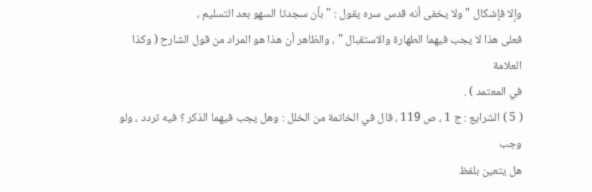وإلا فإشكال " ولا يخفى أنه قدس سره يقول : " بأن سجدتا السهو بعد التسليم ،
فعلى هذا لا يجب فيهما الطهارة والاستقبال " ، والظاهر أن هذا هو المراد من قول الشارح ( وكذا العلامة
في المعتمد ) .
( 5 ) الشرايع : ج 1 ، ص 119 ، قال في الخاتمة من الخلل : وهل يجب فيهما الذكر ؟ فيه تردد ، ولو وجب
هل يتعين بلفظ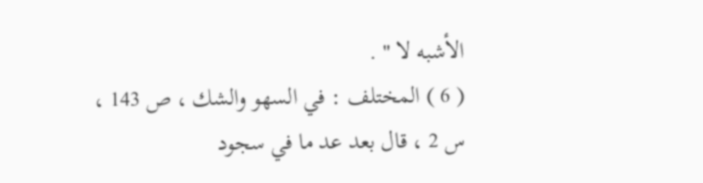الأشبه لا " .
( 6 ) المختلف : في السهو والشك ، ص 143 ، س 2 ، قال بعد عد ما في سجود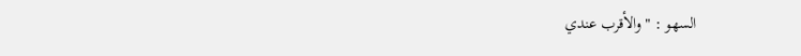السهو : " والأقرب عندي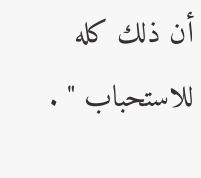أن ذلك كله للاستحباب " .